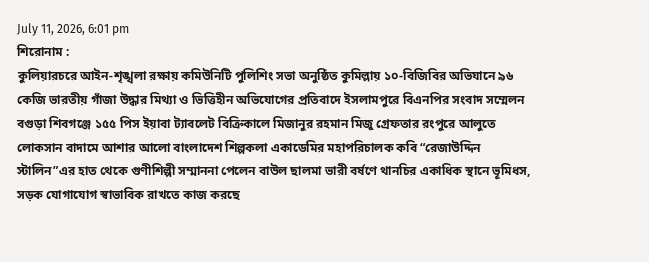July 11, 2026, 6:01 pm
শিরোনাম :
কুলিয়ারচরে আইন-শৃঙ্খলা রক্ষায় কমিউনিটি পুলিশিং সভা অনুষ্ঠিত কুমিল্লায় ১০-বিজিবির অভিযানে ৯৬ কেজি ভারতীয় গাঁজা উদ্ধার মিথ্যা ও ভিত্তিহীন অভিযোগের প্রতিবাদে ইসলামপুরে বিএনপির সংবাদ সম্মেলন বগুড়া শিবগঞ্জে ১৫৫ পিস ইয়াবা ট্যাবলেট বিক্রিকালে মিজানুর রহমান মিজু গ্রেফতার রংপুরে আলুতে লোকসান বাদামে আশার আলো বাংলাদেশ শিল্পকলা একাডেমির মহাপরিচালক কবি “রেজাউদ্দিন স্টালিন”এর হাত থেকে গুণীশিল্পী সম্মাননা পেলেন বাউল ছালমা ভারী বর্ষণে থানচির একাধিক স্থানে ভূমিধস, সড়ক যোগাযোগ স্বাভাবিক রাখতে কাজ করছে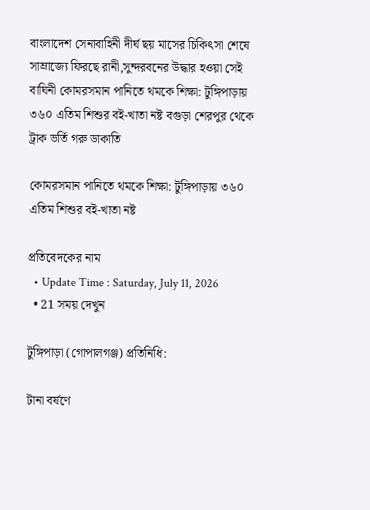বাংলাদেশ সেনাবাহিনী দীর্ঘ ছয় মাসের চিকিৎসা শেষে সাম্রাজ্যে ফিরছে রানী,সুন্দরবনের উদ্ধার হওয়া সেই বাঘিনী কোমরসমান পানিতে থমকে শিক্ষা: টুঙ্গিপাড়ায় ৩৬০ এতিম শিশুর বই-খাতা নষ্ট বগুড়া শেরপুর থেকে ট্রাক ভর্তি গরু ডাকাতি

কোমরসমান পানিতে থমকে শিক্ষা: টুঙ্গিপাড়ায় ৩৬০ এতিম শিশুর বই-খাতা নষ্ট

প্রতিবেদকের নাম
  • Update Time : Saturday, July 11, 2026
  • 21 সময় দেখুন

টুঙ্গিপাড়া (গোপালগঞ্জ) প্রতিনিধি:

টানা বর্ষণে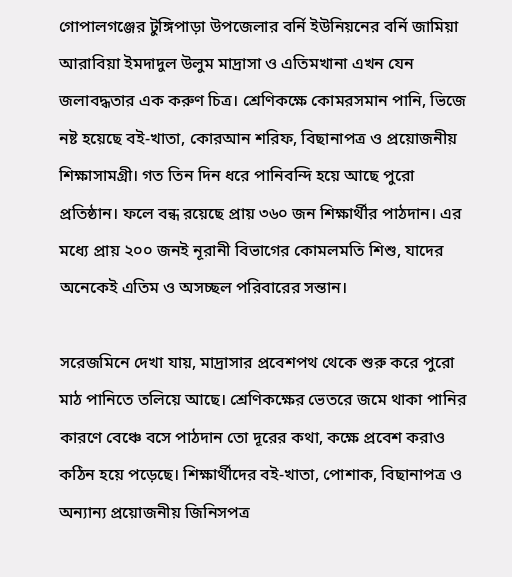গোপালগঞ্জের টুঙ্গিপাড়া উপজেলার বর্নি ইউনিয়নের বর্নি জামিয়া আরাবিয়া ইমদাদুল উলুম মাদ্রাসা ও এতিমখানা এখন যেন জলাবদ্ধতার এক করুণ চিত্র। শ্রেণিকক্ষে কোমরসমান পানি, ভিজে নষ্ট হয়েছে বই-খাতা, কোরআন শরিফ, বিছানাপত্র ও প্রয়োজনীয় শিক্ষাসামগ্রী। গত তিন দিন ধরে পানিবন্দি হয়ে আছে পুরো প্রতিষ্ঠান। ফলে বন্ধ রয়েছে প্রায় ৩৬০ জন শিক্ষার্থীর পাঠদান। এর মধ্যে প্রায় ২০০ জনই নূরানী বিভাগের কোমলমতি শিশু, যাদের অনেকেই এতিম ও অসচ্ছল পরিবারের সন্তান।

সরেজমিনে দেখা যায়, মাদ্রাসার প্রবেশপথ থেকে শুরু করে পুরো মাঠ পানিতে তলিয়ে আছে। শ্রেণিকক্ষের ভেতরে জমে থাকা পানির কারণে বেঞ্চে বসে পাঠদান তো দূরের কথা, কক্ষে প্রবেশ করাও কঠিন হয়ে পড়েছে। শিক্ষার্থীদের বই-খাতা, পোশাক, বিছানাপত্র ও অন্যান্য প্রয়োজনীয় জিনিসপত্র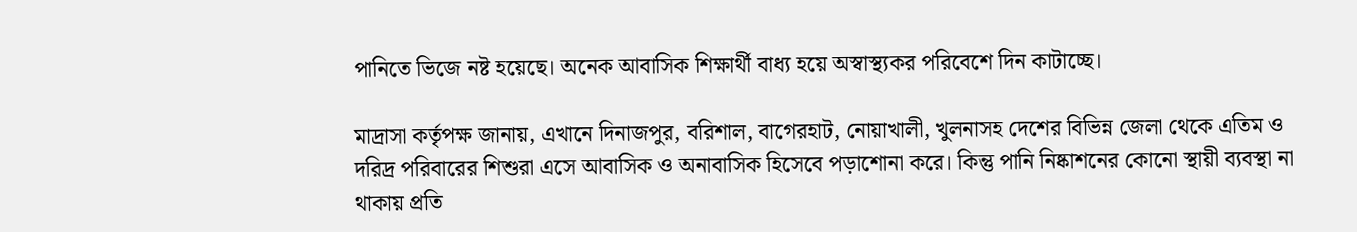পানিতে ভিজে নষ্ট হয়েছে। অনেক আবাসিক শিক্ষার্থী বাধ্য হয়ে অস্বাস্থ্যকর পরিবেশে দিন কাটাচ্ছে।

মাদ্রাসা কর্তৃপক্ষ জানায়, এখানে দিনাজপুর, বরিশাল, বাগেরহাট, নোয়াখালী, খুলনাসহ দেশের বিভিন্ন জেলা থেকে এতিম ও দরিদ্র পরিবারের শিশুরা এসে আবাসিক ও অনাবাসিক হিসেবে পড়াশোনা করে। কিন্তু পানি নিষ্কাশনের কোনো স্থায়ী ব্যবস্থা না থাকায় প্রতি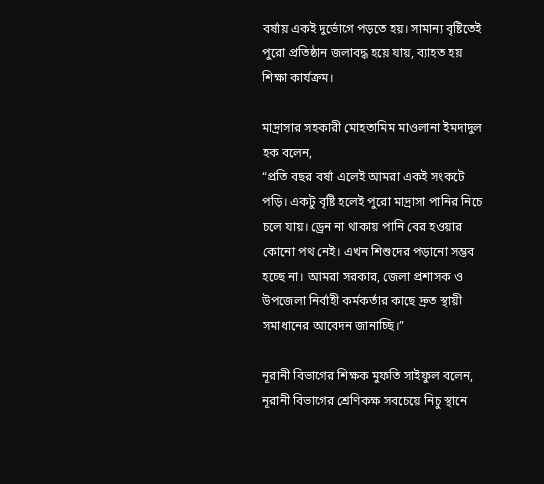বর্ষায় একই দুর্ভোগে পড়তে হয়। সামান্য বৃষ্টিতেই পুরো প্রতিষ্ঠান জলাবদ্ধ হয়ে যায়, ব্যাহত হয় শিক্ষা কার্যক্রম।

মাদ্রাসার সহকারী মোহতামিম মাওলানা ইমদাদুল হক বলেন,
“প্রতি বছর বর্ষা এলেই আমরা একই সংকটে পড়ি। একটু বৃষ্টি হলেই পুরো মাদ্রাসা পানির নিচে চলে যায়। ড্রেন না থাকায় পানি বের হওয়ার কোনো পথ নেই। এখন শিশুদের পড়ানো সম্ভব হচ্ছে না। আমরা সরকার, জেলা প্রশাসক ও উপজেলা নির্বাহী কর্মকর্তার কাছে দ্রুত স্থায়ী সমাধানের আবেদন জানাচ্ছি।”

নূরানী বিভাগের শিক্ষক মুফতি সাইফুল বলেন, নূরানী বিভাগের শ্রেণিকক্ষ সবচেয়ে নিচু স্থানে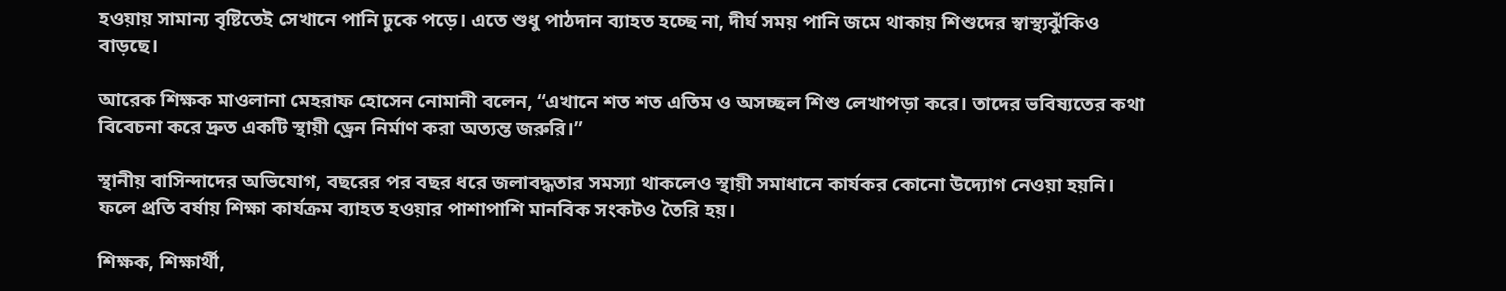হওয়ায় সামান্য বৃষ্টিতেই সেখানে পানি ঢুকে পড়ে। এতে শুধু পাঠদান ব্যাহত হচ্ছে না, দীর্ঘ সময় পানি জমে থাকায় শিশুদের স্বাস্থ্যঝুঁকিও বাড়ছে।

আরেক শিক্ষক মাওলানা মেহরাফ হোসেন নোমানী বলেন, “এখানে শত শত এতিম ও অসচ্ছল শিশু লেখাপড়া করে। তাদের ভবিষ্যতের কথা বিবেচনা করে দ্রুত একটি স্থায়ী ড্রেন নির্মাণ করা অত্যন্ত জরুরি।”

স্থানীয় বাসিন্দাদের অভিযোগ, বছরের পর বছর ধরে জলাবদ্ধতার সমস্যা থাকলেও স্থায়ী সমাধানে কার্যকর কোনো উদ্যোগ নেওয়া হয়নি। ফলে প্রতি বর্ষায় শিক্ষা কার্যক্রম ব্যাহত হওয়ার পাশাপাশি মানবিক সংকটও তৈরি হয়।

শিক্ষক, শিক্ষার্থী,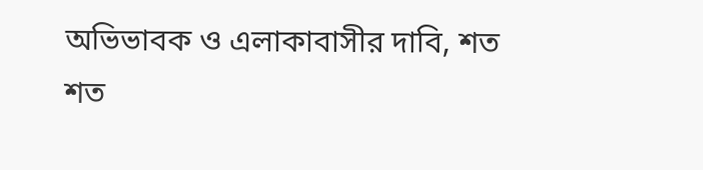অভিভাবক ও এলাকাবাসীর দাবি, শত শত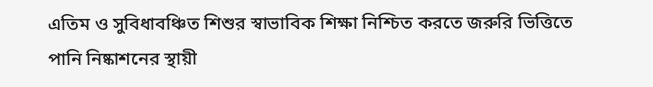এতিম ও সুবিধাবঞ্চিত শিশুর স্বাভাবিক শিক্ষা নিশ্চিত করতে জরুরি ভিত্তিতে পানি নিষ্কাশনের স্থায়ী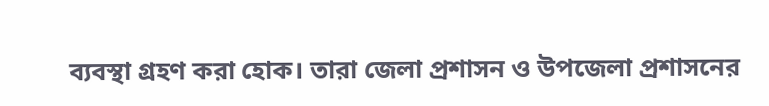ব্যবস্থা গ্রহণ করা হোক। তারা জেলা প্রশাসন ও উপজেলা প্রশাসনের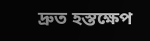দ্রুত হস্তক্ষেপ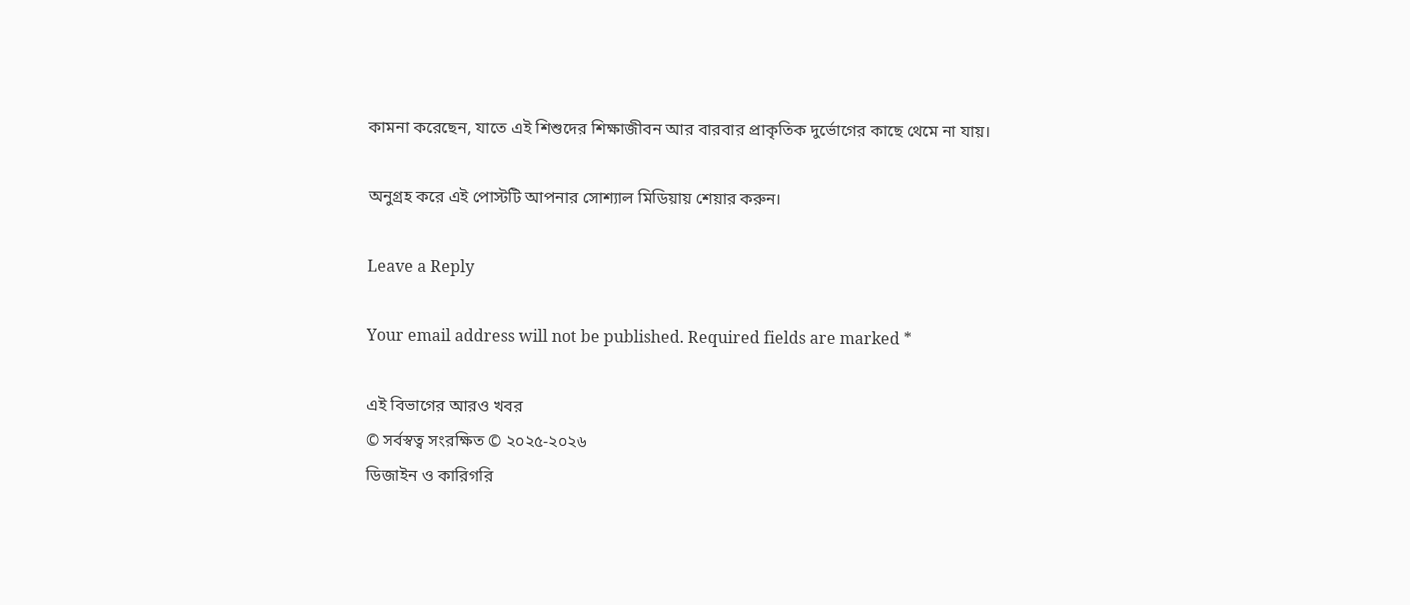কামনা করেছেন, যাতে এই শিশুদের শিক্ষাজীবন আর বারবার প্রাকৃতিক দুর্ভোগের কাছে থেমে না যায়।

অনুগ্রহ করে এই পোস্টটি আপনার সোশ্যাল মিডিয়ায় শেয়ার করুন।

Leave a Reply

Your email address will not be published. Required fields are marked *

এই বিভাগের আরও খবর
© সর্বস্বত্ব সংরক্ষিত © ২০২৫-২০২৬
ডিজাইন ও কারিগরি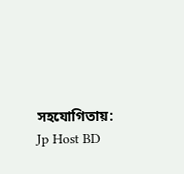সহযোগিতায়: Jp Host BD